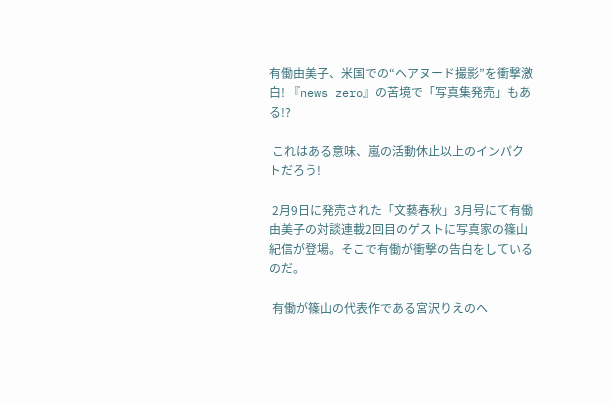有働由美子、米国での“ヘアヌード撮影”を衝撃激白! 『news zero』の苦境で「写真集発売」もある!?

 これはある意味、嵐の活動休止以上のインパクトだろう!

 2月9日に発売された「文藝春秋」3月号にて有働由美子の対談連載2回目のゲストに写真家の篠山紀信が登場。そこで有働が衝撃の告白をしているのだ。

 有働が篠山の代表作である宮沢りえのヘ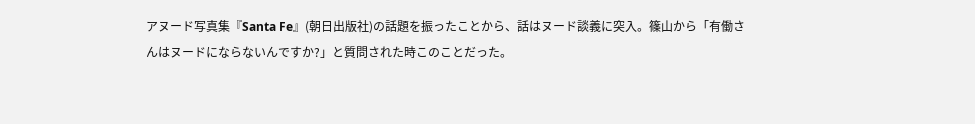アヌード写真集『Santa Fe』(朝日出版社)の話題を振ったことから、話はヌード談義に突入。篠山から「有働さんはヌードにならないんですか?」と質問された時このことだった。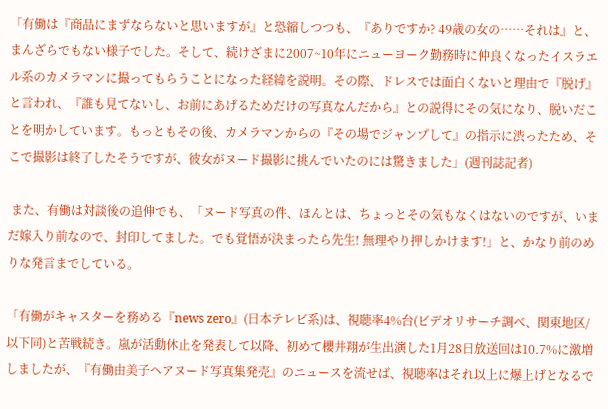「有働は『商品にまずならないと思いますが』と恐縮しつつも、『ありですか? 49歳の女の……それは』と、まんざらでもない様子でした。そして、続けざまに2007~10年にニューヨーク勤務時に仲良くなったイスラエル系のカメラマンに撮ってもらうことになった経緯を説明。その際、ドレスでは面白くないと理由で『脱げ』と言われ、『誰も見てないし、お前にあげるためだけの写真なんだから』との説得にその気になり、脱いだことを明かしています。もっともその後、カメラマンからの『その場でジャンプして』の指示に渋ったため、そこで撮影は終了したそうですが、彼女がヌード撮影に挑んでいたのには驚きました」(週刊誌記者)

 また、有働は対談後の追伸でも、「ヌード写真の件、ほんとは、ちょっとその気もなくはないのですが、いまだ嫁入り前なので、封印してました。でも覚悟が決まったら先生! 無理やり押しかけます!」と、かなり前のめりな発言までしている。

「有働がキャスターを務める『news zero』(日本テレビ系)は、視聴率4%台(ビデオリサーチ調べ、関東地区/以下同)と苦戦続き。嵐が活動休止を発表して以降、初めて櫻井翔が生出演した1月28日放送回は10.7%に激増しましたが、『有働由美子ヘアヌード写真集発売』のニュースを流せば、視聴率はそれ以上に爆上げとなるで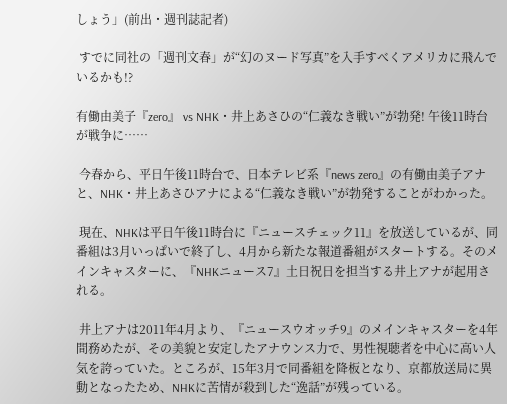しょう」(前出・週刊誌記者)

 すでに同社の「週刊文春」が“幻のヌード写真”を入手すべくアメリカに飛んでいるかも!?

有働由美子『zero』 vs NHK・井上あさひの“仁義なき戦い”が勃発! 午後11時台が戦争に……

 今春から、平日午後11時台で、日本テレビ系『news zero』の有働由美子アナと、NHK・井上あさひアナによる“仁義なき戦い”が勃発することがわかった。

 現在、NHKは平日午後11時台に『ニュースチェック11』を放送しているが、同番組は3月いっぱいで終了し、4月から新たな報道番組がスタートする。そのメインキャスターに、『NHKニュース7』土日祝日を担当する井上アナが起用される。

 井上アナは2011年4月より、『ニュースウオッチ9』のメインキャスターを4年間務めたが、その美貌と安定したアナウンス力で、男性視聴者を中心に高い人気を誇っていた。ところが、15年3月で同番組を降板となり、京都放送局に異動となったため、NHKに苦情が殺到した“逸話”が残っている。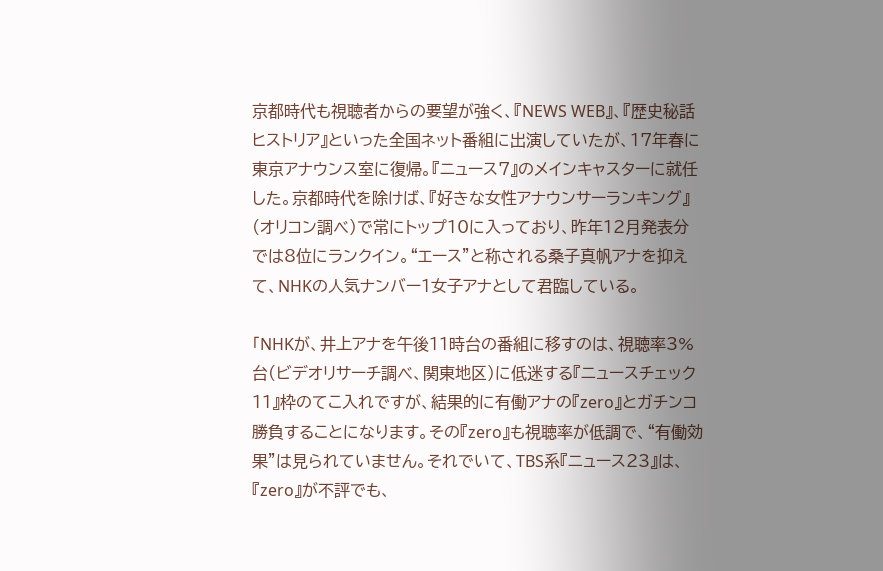京都時代も視聴者からの要望が強く、『NEWS WEB』、『歴史秘話ヒストリア』といった全国ネット番組に出演していたが、17年春に東京アナウンス室に復帰。『ニュース7』のメインキャスターに就任した。京都時代を除けば、『好きな女性アナウンサーランキング』(オリコン調べ)で常にトップ10に入っており、昨年12月発表分では8位にランクイン。“エース”と称される桑子真帆アナを抑えて、NHKの人気ナンバー1女子アナとして君臨している。

「NHKが、井上アナを午後11時台の番組に移すのは、視聴率3%台(ビデオリサーチ調べ、関東地区)に低迷する『ニュースチェック11』枠のてこ入れですが、結果的に有働アナの『zero』とガチンコ勝負することになります。その『zero』も視聴率が低調で、“有働効果”は見られていません。それでいて、TBS系『ニュース23』は、『zero』が不評でも、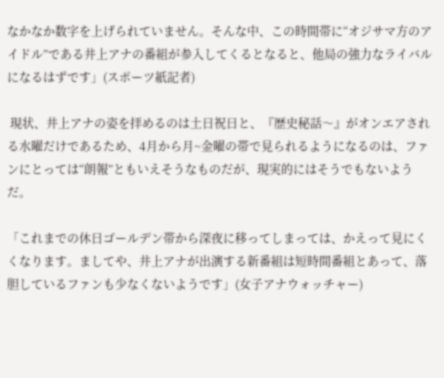なかなか数字を上げられていません。そんな中、この時間帯に“オジサマ方のアイドル”である井上アナの番組が参入してくるとなると、他局の強力なライバルになるはずです」(スポーツ紙記者)

 現状、井上アナの姿を拝めるのは土日祝日と、『歴史秘話〜』がオンエアされる水曜だけであるため、4月から月~金曜の帯で見られるようになるのは、ファンにとっては“朗報”ともいえそうなものだが、現実的にはそうでもないようだ。

「これまでの休日ゴールデン帯から深夜に移ってしまっては、かえって見にくくなります。ましてや、井上アナが出演する新番組は短時間番組とあって、落胆しているファンも少なくないようです」(女子アナウォッチャー)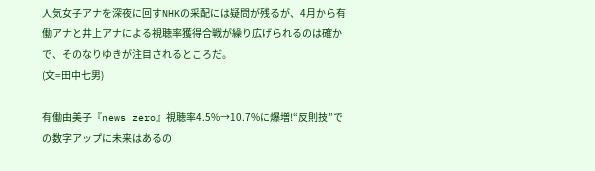人気女子アナを深夜に回すNHKの采配には疑問が残るが、4月から有働アナと井上アナによる視聴率獲得合戦が繰り広げられるのは確かで、そのなりゆきが注目されるところだ。
(文=田中七男)

有働由美子『news zero』視聴率4.5%→10.7%に爆増!“反則技”での数字アップに未来はあるの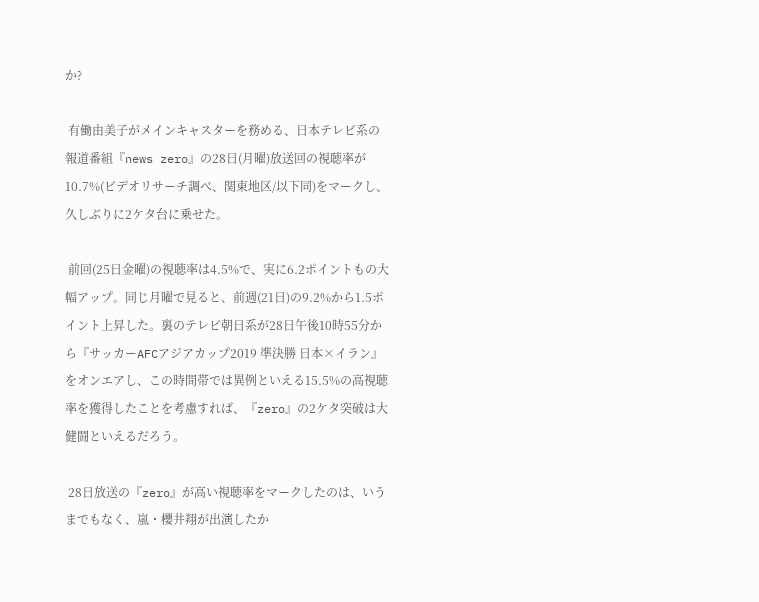か?

 有働由美子がメインキャスターを務める、日本テレビ系の報道番組『news zero』の28日(月曜)放送回の視聴率が10.7%(ビデオリサーチ調べ、関東地区/以下同)をマークし、久しぶりに2ケタ台に乗せた。

 前回(25日金曜)の視聴率は4.5%で、実に6.2ポイントもの大幅アップ。同じ月曜で見ると、前週(21日)の9.2%から1.5ポイント上昇した。裏のテレビ朝日系が28日午後10時55分から『サッカーAFCアジアカップ2019 準決勝 日本×イラン』をオンエアし、この時間帯では異例といえる15.5%の高視聴率を獲得したことを考慮すれば、『zero』の2ケタ突破は大健闘といえるだろう。

 28日放送の『zero』が高い視聴率をマークしたのは、いうまでもなく、嵐・櫻井翔が出演したか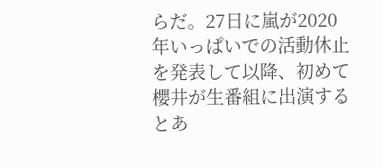らだ。27日に嵐が2020年いっぱいでの活動休止を発表して以降、初めて櫻井が生番組に出演するとあ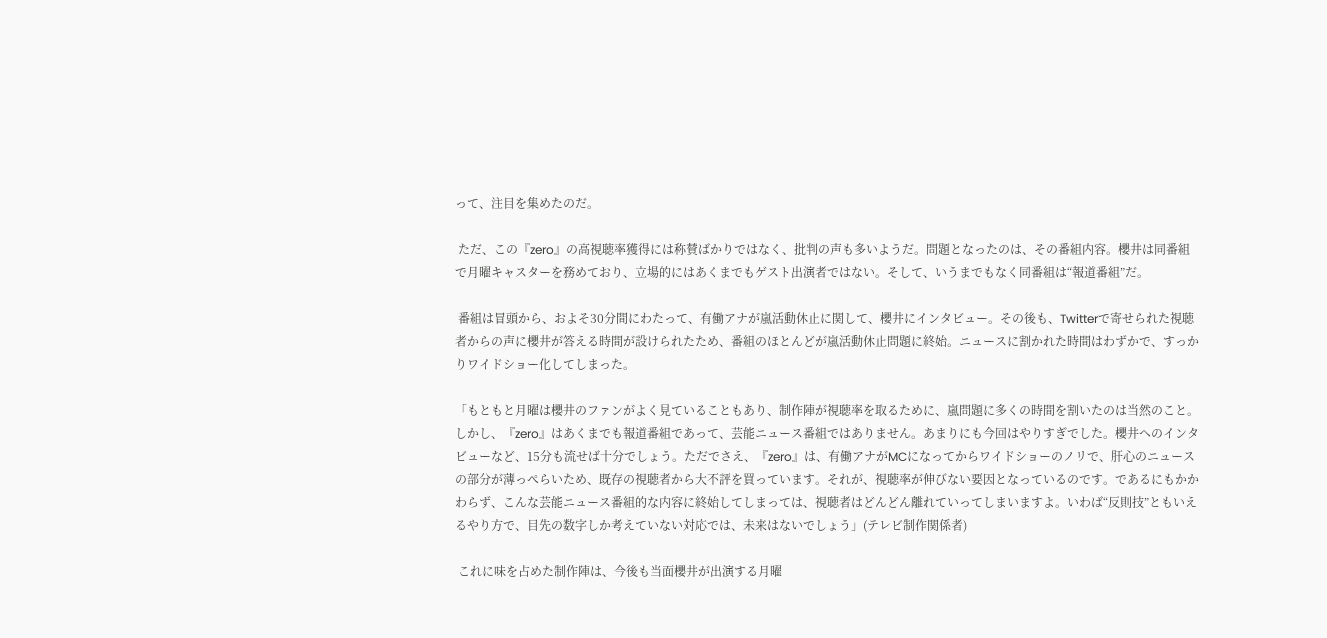って、注目を集めたのだ。

 ただ、この『zero』の高視聴率獲得には称賛ばかりではなく、批判の声も多いようだ。問題となったのは、その番組内容。櫻井は同番組で月曜キャスターを務めており、立場的にはあくまでもゲスト出演者ではない。そして、いうまでもなく同番組は“報道番組”だ。

 番組は冒頭から、およそ30分間にわたって、有働アナが嵐活動休止に関して、櫻井にインタビュー。その後も、Twitterで寄せられた視聴者からの声に櫻井が答える時間が設けられたため、番組のほとんどが嵐活動休止問題に終始。ニュースに割かれた時間はわずかで、すっかりワイドショー化してしまった。

「もともと月曜は櫻井のファンがよく見ていることもあり、制作陣が視聴率を取るために、嵐問題に多くの時間を割いたのは当然のこと。しかし、『zero』はあくまでも報道番組であって、芸能ニュース番組ではありません。あまりにも今回はやりすぎでした。櫻井へのインタビューなど、15分も流せば十分でしょう。ただでさえ、『zero』は、有働アナがMCになってからワイドショーのノリで、肝心のニュースの部分が薄っぺらいため、既存の視聴者から大不評を買っています。それが、視聴率が伸びない要因となっているのです。であるにもかかわらず、こんな芸能ニュース番組的な内容に終始してしまっては、視聴者はどんどん離れていってしまいますよ。いわば“反則技”ともいえるやり方で、目先の数字しか考えていない対応では、未来はないでしょう」(テレビ制作関係者)

 これに味を占めた制作陣は、今後も当面櫻井が出演する月曜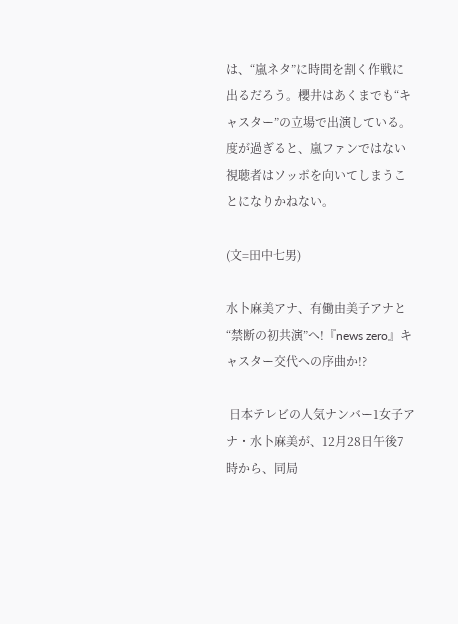は、“嵐ネタ”に時間を割く作戦に出るだろう。櫻井はあくまでも“キャスター”の立場で出演している。度が過ぎると、嵐ファンではない視聴者はソッポを向いてしまうことになりかねない。

(文=田中七男)

水卜麻美アナ、有働由美子アナと“禁断の初共演”へ!『news zero』キャスター交代への序曲か!?

 日本テレビの人気ナンバー1女子アナ・水卜麻美が、12月28日午後7時から、同局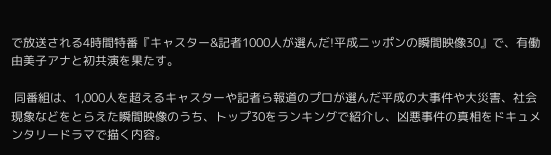で放送される4時間特番『キャスター&記者1000人が選んだ!平成ニッポンの瞬間映像30』で、有働由美子アナと初共演を果たす。

 同番組は、1,000人を超えるキャスターや記者ら報道のプロが選んだ平成の大事件や大災害、社会現象などをとらえた瞬間映像のうち、トップ30をランキングで紹介し、凶悪事件の真相をドキュメンタリードラマで描く内容。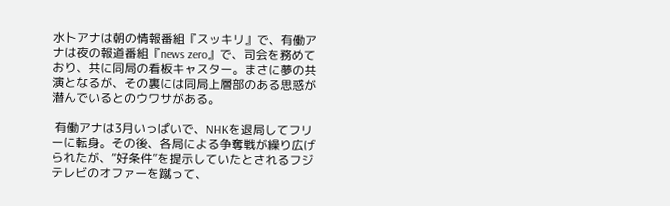水卜アナは朝の情報番組『スッキリ』で、有働アナは夜の報道番組『news zero』で、司会を務めており、共に同局の看板キャスター。まさに夢の共演となるが、その裏には同局上層部のある思惑が潜んでいるとのウワサがある。

 有働アナは3月いっぱいで、NHKを退局してフリーに転身。その後、各局による争奪戦が繰り広げられたが、“好条件”を提示していたとされるフジテレビのオファーを蹴って、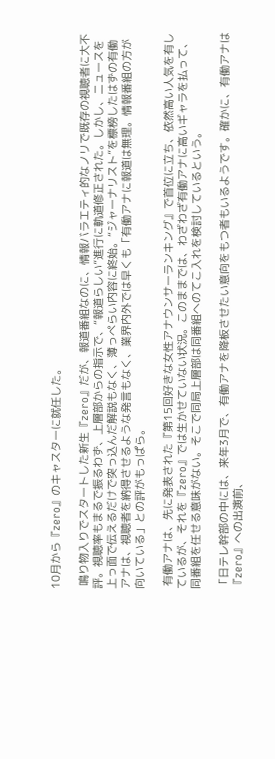10月から『zero』のキャスターに就任した。

 鳴り物入りでスタートした新生『zero』だが、報道番組なのに、情報バラエティ的なノリで既存の視聴者に大不評。視聴率もまるで振るわず、上層部からの指示で、“報道らしい”進行に軌道修正された。しかし、ニュースを上っ面で伝えるだけで突っ込んだ解説もなく、薄っぺらい内容に終始。“ジャーナリスト”を標榜したはずの有働アナは、視聴者を納得させるような発言もなく、業界内外では早くも「有働アナに報道は無理。情報番組の方が向いている」との評がもっぱら。

 有働アナは、先に発表された『第15回好きな女性アナウンサーランキング』で首位に立ち、依然高い人気を有しているが、それを『zero』では生かせていない状況。このままでは、わざわざ有働アナに高いギャラを払って、同番組を任せる意味がない。そこで同局上層部は同番組へのてこ入れを検討しているという。

「日テレ幹部の中には、来年3月で、有働アナを降板させたい意向をもつ者もいるようです。確かに、有働アナは『zero』への出演前、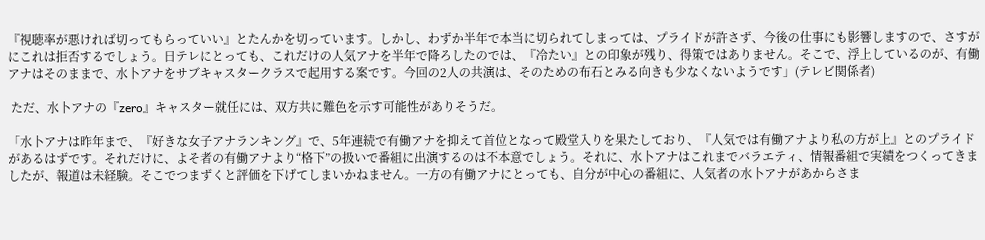『視聴率が悪ければ切ってもらっていい』とたんかを切っています。しかし、わずか半年で本当に切られてしまっては、プライドが許さず、今後の仕事にも影響しますので、さすがにこれは拒否するでしょう。日テレにとっても、これだけの人気アナを半年で降ろしたのでは、『冷たい』との印象が残り、得策ではありません。そこで、浮上しているのが、有働アナはそのままで、水卜アナをサブキャスタークラスで起用する案です。今回の2人の共演は、そのための布石とみる向きも少なくないようです」(テレビ関係者)

 ただ、水卜アナの『zero』キャスター就任には、双方共に難色を示す可能性がありそうだ。

「水卜アナは昨年まで、『好きな女子アナランキング』で、5年連続で有働アナを抑えて首位となって殿堂入りを果たしており、『人気では有働アナより私の方が上』とのプライドがあるはずです。それだけに、よそ者の有働アナより“格下”の扱いで番組に出演するのは不本意でしょう。それに、水卜アナはこれまでバラエティ、情報番組で実績をつくってきましたが、報道は未経験。そこでつまずくと評価を下げてしまいかねません。一方の有働アナにとっても、自分が中心の番組に、人気者の水卜アナがあからさま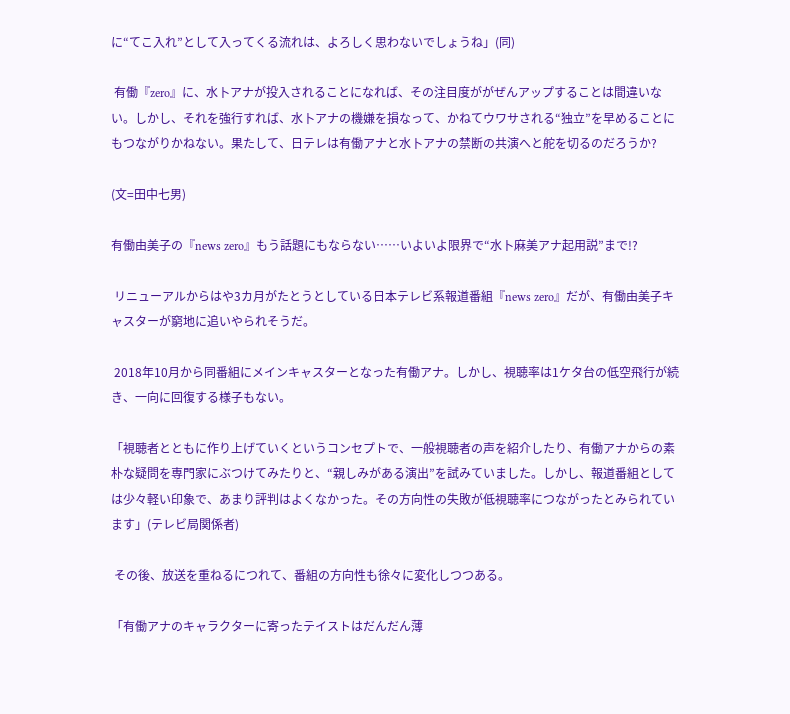に“てこ入れ”として入ってくる流れは、よろしく思わないでしょうね」(同)

 有働『zero』に、水卜アナが投入されることになれば、その注目度ががぜんアップすることは間違いない。しかし、それを強行すれば、水卜アナの機嫌を損なって、かねてウワサされる“独立”を早めることにもつながりかねない。果たして、日テレは有働アナと水卜アナの禁断の共演へと舵を切るのだろうか?

(文=田中七男)

有働由美子の『news zero』もう話題にもならない……いよいよ限界で“水卜麻美アナ起用説”まで!?

 リニューアルからはや3カ月がたとうとしている日本テレビ系報道番組『news zero』だが、有働由美子キャスターが窮地に追いやられそうだ。

 2018年10月から同番組にメインキャスターとなった有働アナ。しかし、視聴率は1ケタ台の低空飛行が続き、一向に回復する様子もない。

「視聴者とともに作り上げていくというコンセプトで、一般視聴者の声を紹介したり、有働アナからの素朴な疑問を専門家にぶつけてみたりと、“親しみがある演出”を試みていました。しかし、報道番組としては少々軽い印象で、あまり評判はよくなかった。その方向性の失敗が低視聴率につながったとみられています」(テレビ局関係者)

 その後、放送を重ねるにつれて、番組の方向性も徐々に変化しつつある。

「有働アナのキャラクターに寄ったテイストはだんだん薄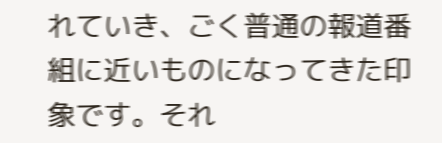れていき、ごく普通の報道番組に近いものになってきた印象です。それ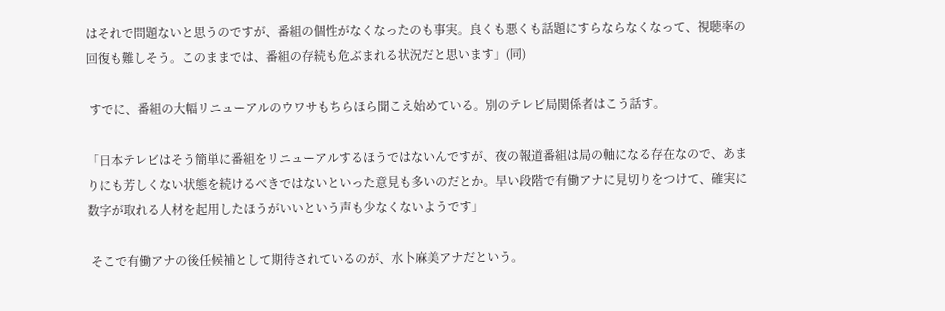はそれで問題ないと思うのですが、番組の個性がなくなったのも事実。良くも悪くも話題にすらならなくなって、視聴率の回復も難しそう。このままでは、番組の存続も危ぶまれる状況だと思います」(同)

 すでに、番組の大幅リニューアルのウワサもちらほら聞こえ始めている。別のテレビ局関係者はこう話す。

「日本テレビはそう簡単に番組をリニューアルするほうではないんですが、夜の報道番組は局の軸になる存在なので、あまりにも芳しくない状態を続けるべきではないといった意見も多いのだとか。早い段階で有働アナに見切りをつけて、確実に数字が取れる人材を起用したほうがいいという声も少なくないようです」

 そこで有働アナの後任候補として期待されているのが、水卜麻美アナだという。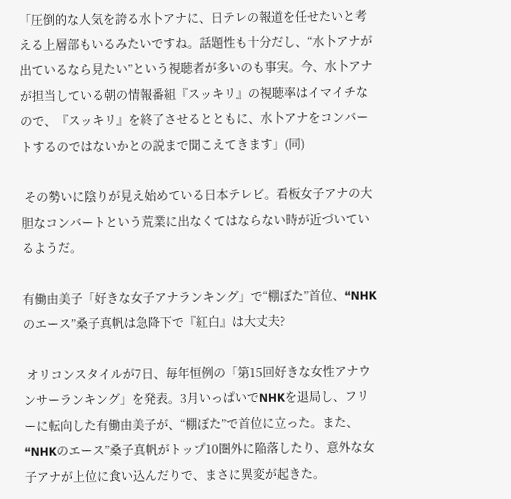「圧倒的な人気を誇る水卜アナに、日テレの報道を任せたいと考える上層部もいるみたいですね。話題性も十分だし、“水卜アナが出ているなら見たい”という視聴者が多いのも事実。今、水卜アナが担当している朝の情報番組『スッキリ』の視聴率はイマイチなので、『スッキリ』を終了させるとともに、水卜アナをコンバートするのではないかとの説まで聞こえてきます」(同)

 その勢いに陰りが見え始めている日本テレビ。看板女子アナの大胆なコンバートという荒業に出なくてはならない時が近づいているようだ。

有働由美子「好きな女子アナランキング」で“棚ぼた”首位、“NHKのエース”桑子真帆は急降下で『紅白』は大丈夫?

 オリコンスタイルが7日、毎年恒例の「第15回好きな女性アナウンサーランキング」を発表。3月いっぱいでNHKを退局し、フリーに転向した有働由美子が、“棚ぼた”で首位に立った。また、“NHKのエース”桑子真帆がトップ10圏外に陥落したり、意外な女子アナが上位に食い込んだりで、まさに異変が起きた。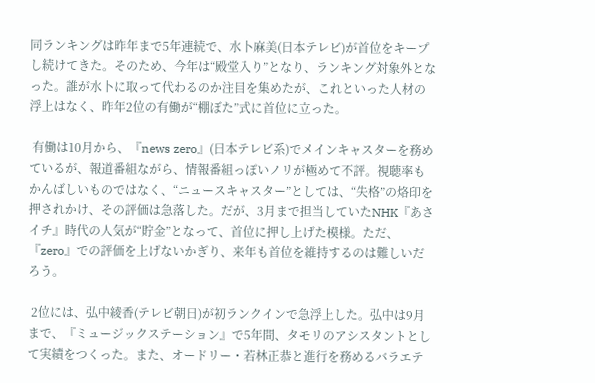同ランキングは昨年まで5年連続で、水卜麻美(日本テレビ)が首位をキープし続けてきた。そのため、今年は“殿堂入り”となり、ランキング対象外となった。誰が水卜に取って代わるのか注目を集めたが、これといった人材の浮上はなく、昨年2位の有働が“棚ぼた”式に首位に立った。

 有働は10月から、『news zero』(日本テレビ系)でメインキャスターを務めているが、報道番組ながら、情報番組っぽいノリが極めて不評。視聴率もかんばしいものではなく、“ニュースキャスター”としては、“失格”の烙印を押されかけ、その評価は急落した。だが、3月まで担当していたNHK『あさイチ』時代の人気が“貯金”となって、首位に押し上げた模様。ただ、『zero』での評価を上げないかぎり、来年も首位を維持するのは難しいだろう。

 2位には、弘中綾香(テレビ朝日)が初ランクインで急浮上した。弘中は9月まで、『ミュージックステーション』で5年間、タモリのアシスタントとして実績をつくった。また、オードリー・若林正恭と進行を務めるバラエテ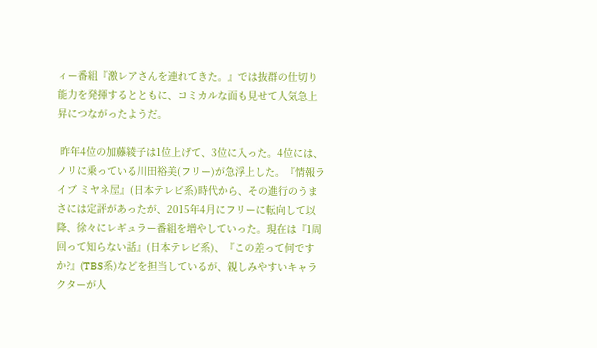ィー番組『激レアさんを連れてきた。』では抜群の仕切り能力を発揮するとともに、コミカルな面も見せて人気急上昇につながったようだ。

 昨年4位の加藤綾子は1位上げて、3位に入った。4位には、ノリに乗っている川田裕美(フリー)が急浮上した。『情報ライブ ミヤネ屋』(日本テレビ系)時代から、その進行のうまさには定評があったが、2015年4月にフリーに転向して以降、徐々にレギュラー番組を増やしていった。現在は『1周回って知らない話』(日本テレビ系)、『この差って何ですか?』(TBS系)などを担当しているが、親しみやすいキャラクターが人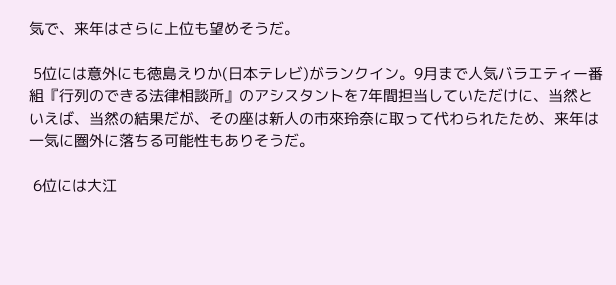気で、来年はさらに上位も望めそうだ。

 5位には意外にも徳島えりか(日本テレビ)がランクイン。9月まで人気バラエティー番組『行列のできる法律相談所』のアシスタントを7年間担当していただけに、当然といえば、当然の結果だが、その座は新人の市來玲奈に取って代わられたため、来年は一気に圏外に落ちる可能性もありそうだ。

 6位には大江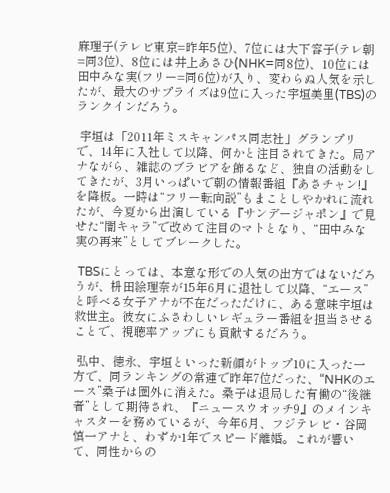麻理子(テレビ東京=昨年5位)、7位には大下容子(テレ朝=同3位)、8位には井上あさひ(NHK=同8位)、10位には田中みな実(フリー=同6位)が入り、変わらぬ人気を示したが、最大のサプライズは9位に入った宇垣美里(TBS)のランクインだろう。

 宇垣は「2011年ミスキャンパス同志社」グランプリで、14年に入社して以降、何かと注目されてきた。局アナながら、雑誌のブラビアを飾るなど、独自の活動をしてきたが、3月いっぱいで朝の情報番組『あさチャン!』を降板。一時は“フリー転向説”もまことしやかれに流れたが、今夏から出演している『サンデージャポン』で見せた“闇キャラ”で改めて注目のマトとなり、“田中みな実の再来”としてブレークした。

 TBSにとっては、本意な形での人気の出方ではないだろうが、枡田絵理奈が15年6月に退社して以降、“エース”と呼べる女子アナが不在だっただけに、ある意味宇垣は救世主。彼女にふさわしいレギュラー番組を担当させることで、視聴率アップにも貢献するだろう。

 弘中、徳永、宇垣といった新顔がトップ10に入った一方で、同ランキングの常連で昨年7位だった、“NHKのエース”桑子は圏外に消えた。桑子は退局した有働の“後継者”として期待され、『ニュースウオッチ9』のメインキャスターを務めているが、今年6月、フジテレビ・谷岡慎一アナと、わずか1年でスピード離婚。これが響いて、同性からの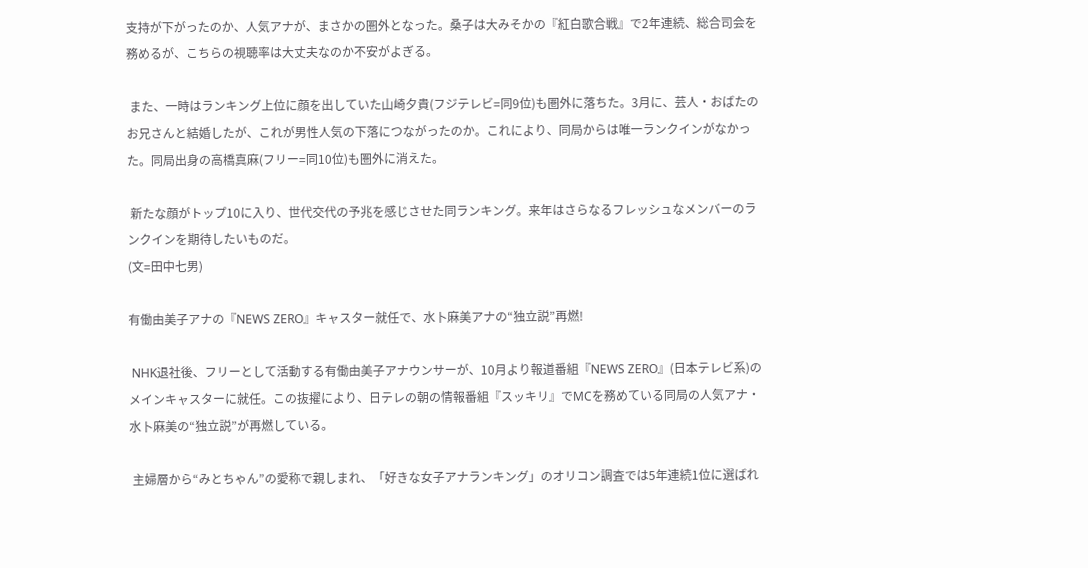支持が下がったのか、人気アナが、まさかの圏外となった。桑子は大みそかの『紅白歌合戦』で2年連続、総合司会を務めるが、こちらの視聴率は大丈夫なのか不安がよぎる。

 また、一時はランキング上位に顔を出していた山崎夕貴(フジテレビ=同9位)も圏外に落ちた。3月に、芸人・おばたのお兄さんと結婚したが、これが男性人気の下落につながったのか。これにより、同局からは唯一ランクインがなかった。同局出身の高橋真麻(フリー=同10位)も圏外に消えた。

 新たな顔がトップ10に入り、世代交代の予兆を感じさせた同ランキング。来年はさらなるフレッシュなメンバーのランクインを期待したいものだ。
(文=田中七男)

有働由美子アナの『NEWS ZERO』キャスター就任で、水卜麻美アナの“独立説”再燃!

 NHK退社後、フリーとして活動する有働由美子アナウンサーが、10月より報道番組『NEWS ZERO』(日本テレビ系)のメインキャスターに就任。この抜擢により、日テレの朝の情報番組『スッキリ』でMCを務めている同局の人気アナ・水卜麻美の“独立説”が再燃している。

 主婦層から“みとちゃん”の愛称で親しまれ、「好きな女子アナランキング」のオリコン調査では5年連続1位に選ばれ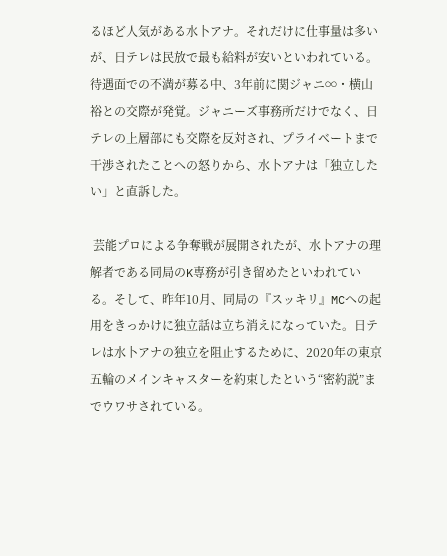るほど人気がある水卜アナ。それだけに仕事量は多いが、日テレは民放で最も給料が安いといわれている。待遇面での不満が募る中、3年前に関ジャニ∞・横山裕との交際が発覚。ジャニーズ事務所だけでなく、日テレの上層部にも交際を反対され、プライベートまで干渉されたことへの怒りから、水卜アナは「独立したい」と直訴した。

 芸能プロによる争奪戦が展開されたが、水卜アナの理解者である同局のK専務が引き留めたといわれている。そして、昨年10月、同局の『スッキリ』MCへの起用をきっかけに独立話は立ち消えになっていた。日テレは水卜アナの独立を阻止するために、2020年の東京五輪のメインキャスターを約束したという“密約説”までウワサされている。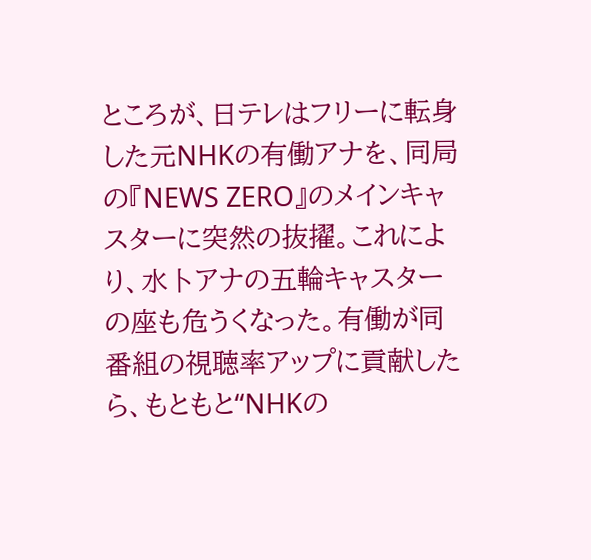ところが、日テレはフリーに転身した元NHKの有働アナを、同局の『NEWS ZERO』のメインキャスターに突然の抜擢。これにより、水卜アナの五輪キャスターの座も危うくなった。有働が同番組の視聴率アップに貢献したら、もともと“NHKの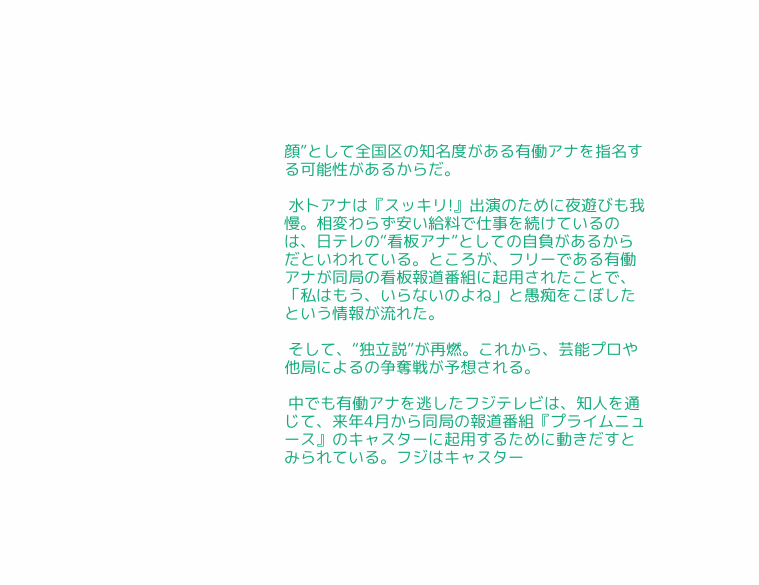顔”として全国区の知名度がある有働アナを指名する可能性があるからだ。

 水卜アナは『スッキリ!』出演のために夜遊びも我慢。相変わらず安い給料で仕事を続けているのは、日テレの“看板アナ”としての自負があるからだといわれている。ところが、フリーである有働アナが同局の看板報道番組に起用されたことで、「私はもう、いらないのよね」と愚痴をこぼしたという情報が流れた。

 そして、“独立説”が再燃。これから、芸能プロや他局によるの争奪戦が予想される。

 中でも有働アナを逃したフジテレビは、知人を通じて、来年4月から同局の報道番組『プライムニュース』のキャスターに起用するために動きだすとみられている。フジはキャスター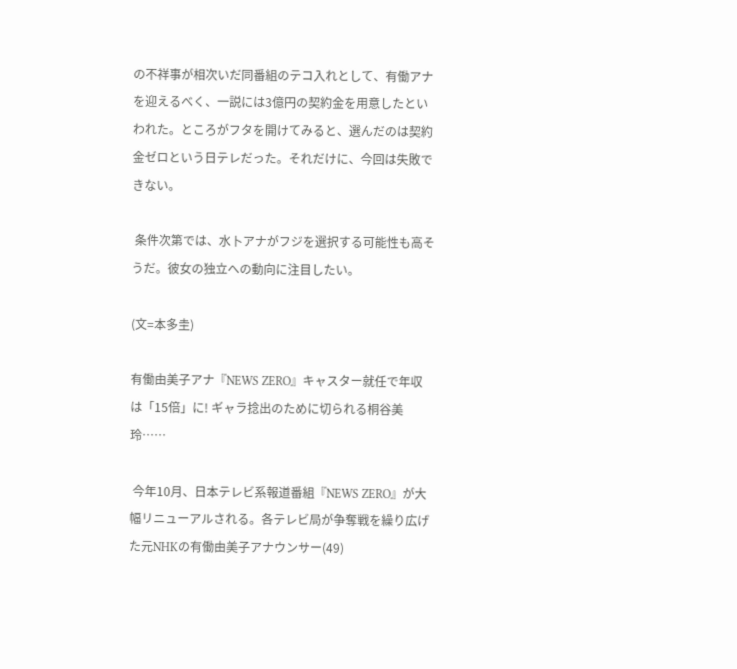の不祥事が相次いだ同番組のテコ入れとして、有働アナを迎えるべく、一説には3億円の契約金を用意したといわれた。ところがフタを開けてみると、選んだのは契約金ゼロという日テレだった。それだけに、今回は失敗できない。

 条件次第では、水卜アナがフジを選択する可能性も高そうだ。彼女の独立への動向に注目したい。

(文=本多圭)

有働由美子アナ『NEWS ZERO』キャスター就任で年収は「15倍」に! ギャラ捻出のために切られる桐谷美玲……

 今年10月、日本テレビ系報道番組『NEWS ZERO』が大幅リニューアルされる。各テレビ局が争奪戦を繰り広げた元NHKの有働由美子アナウンサー(49)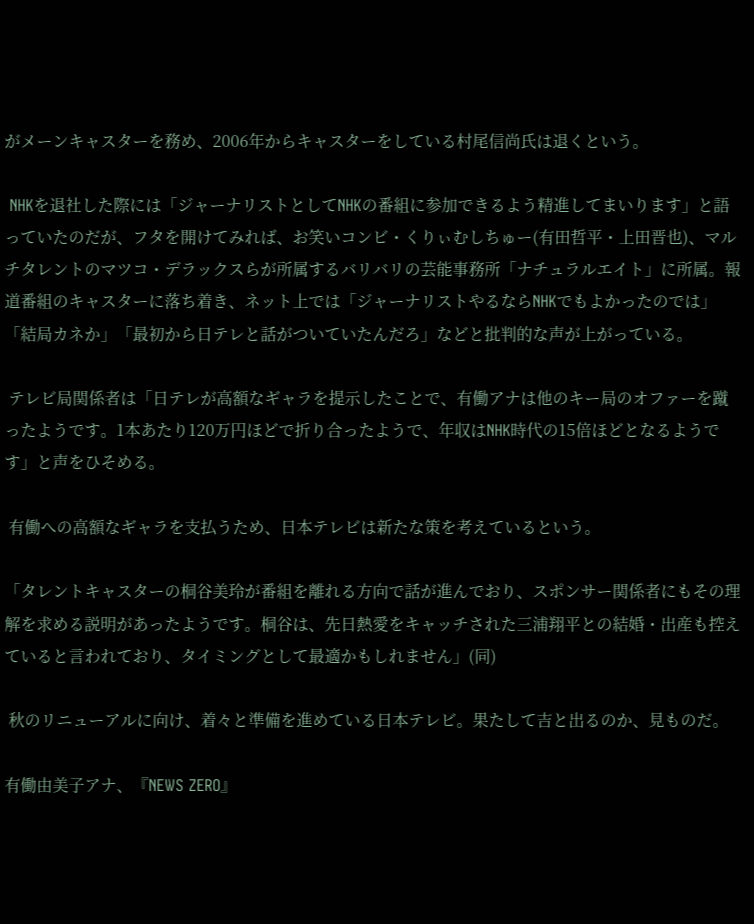がメーンキャスターを務め、2006年からキャスターをしている村尾信尚氏は退くという。

 NHKを退社した際には「ジャーナリストとしてNHKの番組に参加できるよう精進してまいります」と語っていたのだが、フタを開けてみれば、お笑いコンビ・くりぃむしちゅー(有田哲平・上田晋也)、マルチタレントのマツコ・デラックスらが所属するバリバリの芸能事務所「ナチュラルエイト」に所属。報道番組のキャスターに落ち着き、ネット上では「ジャーナリストやるならNHKでもよかったのでは」「結局カネか」「最初から日テレと話がついていたんだろ」などと批判的な声が上がっている。

 テレビ局関係者は「日テレが高額なギャラを提示したことで、有働アナは他のキー局のオファーを蹴ったようです。1本あたり120万円ほどで折り合ったようで、年収はNHK時代の15倍ほどとなるようです」と声をひそめる。

 有働への高額なギャラを支払うため、日本テレビは新たな策を考えているという。

「タレントキャスターの桐谷美玲が番組を離れる方向で話が進んでおり、スポンサー関係者にもその理解を求める説明があったようです。桐谷は、先日熱愛をキャッチされた三浦翔平との結婚・出産も控えていると言われており、タイミングとして最適かもしれません」(同)

 秋のリニューアルに向け、着々と準備を進めている日本テレビ。果たして吉と出るのか、見ものだ。

有働由美子アナ、『NEWS ZERO』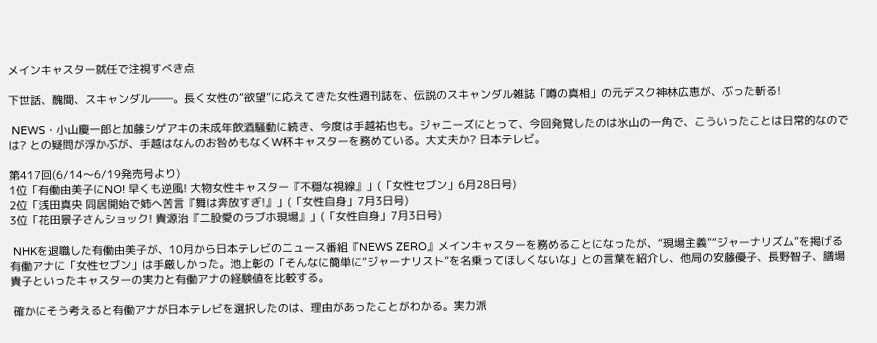メインキャスター就任で注視すべき点

下世話、醜聞、スキャンダル――。長く女性の“欲望”に応えてきた女性週刊誌を、伝説のスキャンダル雑誌「噂の真相」の元デスク神林広恵が、ぶった斬る!

 NEWS・小山慶一郎と加藤シゲアキの未成年飲酒騒動に続き、今度は手越祐也も。ジャニーズにとって、今回発覚したのは氷山の一角で、こういったことは日常的なのでは? との疑問が浮かぶが、手越はなんのお咎めもなくW杯キャスターを務めている。大丈夫か? 日本テレビ。

第417回(6/14〜6/19発売号より)
1位「有働由美子にNO! 早くも逆風! 大物女性キャスター『不穏な視線』」(「女性セブン」6月28日号)
2位「浅田真央 同居開始で姉へ苦言『舞は奔放すぎ!』」(「女性自身」7月3日号)
3位「花田景子さんショック! 貴源治『二股愛のラブホ現場』」(「女性自身」7月3日号)

 NHKを退職した有働由美子が、10月から日本テレビのニュース番組『NEWS ZERO』メインキャスターを務めることになったが、“現場主義”“ジャーナリズム”を掲げる有働アナに「女性セブン」は手厳しかった。池上彰の「そんなに簡単に“ジャーナリスト”を名乗ってほしくないな」との言葉を紹介し、他局の安藤優子、長野智子、膳場貴子といったキャスターの実力と有働アナの経験値を比較する。

 確かにそう考えると有働アナが日本テレビを選択したのは、理由があったことがわかる。実力派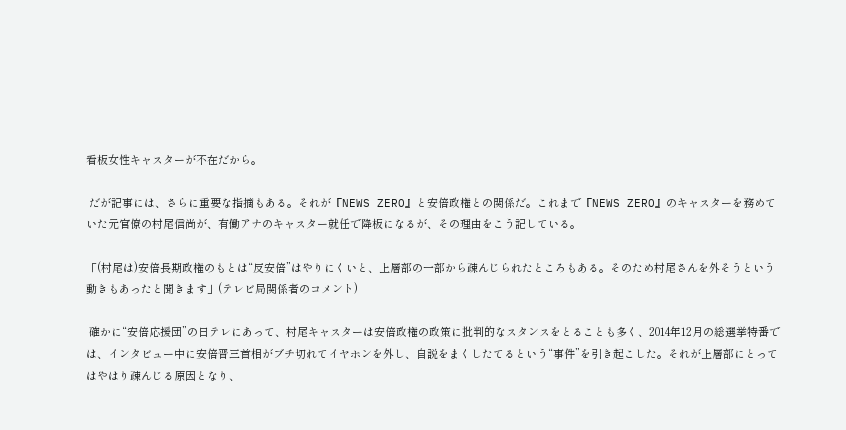看板女性キャスターが不在だから。

 だが記事には、さらに重要な指摘もある。それが『NEWS ZERO』と安倍政権との関係だ。これまで『NEWS ZERO』のキャスターを務めていた元官僚の村尾信尚が、有働アナのキャスター就任で降板になるが、その理由をこう記している。

「(村尾は)安倍長期政権のもとは“反安倍”はやりにくいと、上層部の一部から疎んじられたところもある。そのため村尾さんを外そうという動きもあったと聞きます」(テレビ局関係者のコメント)

 確かに“安倍応援団”の日テレにあって、村尾キャスターは安倍政権の政策に批判的なスタンスをとることも多く、2014年12月の総選挙特番では、インタビュー中に安倍晋三首相がブチ切れてイヤホンを外し、自説をまくしたてるという“事件”を引き起こした。それが上層部にとってはやはり疎んじる原因となり、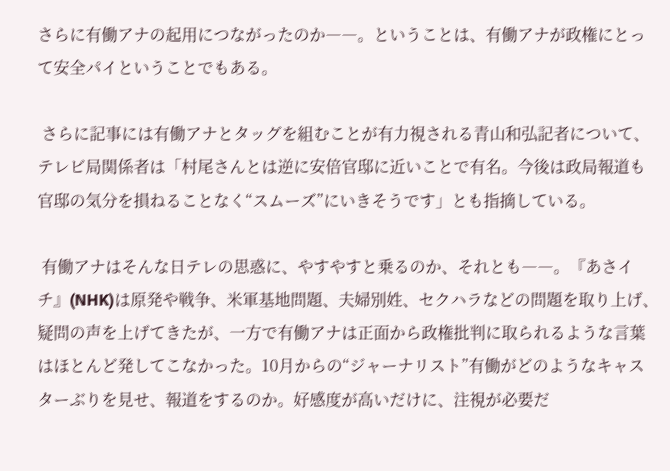さらに有働アナの起用につながったのか――。ということは、有働アナが政権にとって安全パイということでもある。

 さらに記事には有働アナとタッグを組むことが有力視される青山和弘記者について、テレビ局関係者は「村尾さんとは逆に安倍官邸に近いことで有名。今後は政局報道も官邸の気分を損ねることなく“スムーズ”にいきそうです」とも指摘している。

 有働アナはそんな日テレの思惑に、やすやすと乗るのか、それとも――。『あさイチ』(NHK)は原発や戦争、米軍基地問題、夫婦別姓、セクハラなどの問題を取り上げ、疑問の声を上げてきたが、一方で有働アナは正面から政権批判に取られるような言葉はほとんど発してこなかった。10月からの“ジャーナリスト”有働がどのようなキャスターぶりを見せ、報道をするのか。好感度が高いだけに、注視が必要だ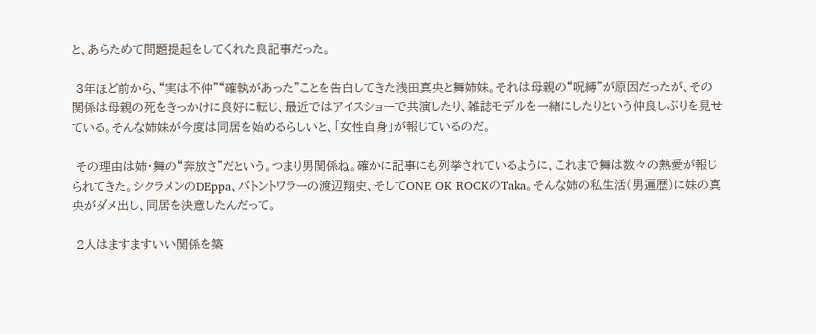と、あらためて問題提起をしてくれた良記事だった。

 3年ほど前から、“実は不仲”“確執があった”ことを告白してきた浅田真央と舞姉妹。それは母親の“呪縛”が原因だったが、その関係は母親の死をきっかけに良好に転じ、最近ではアイスショーで共演したり、雑誌モデルを一緒にしたりという仲良しぶりを見せている。そんな姉妹が今度は同居を始めるらしいと、「女性自身」が報じているのだ。

 その理由は姉・舞の“奔放さ”だという。つまり男関係ね。確かに記事にも列挙されているように、これまで舞は数々の熱愛が報じられてきた。シクラメンのDEppa、バトントワラーの渡辺翔史、そしてONE OK ROCKのTaka。そんな姉の私生活(男遍歴)に妹の真央がダメ出し、同居を決意したんだって。

 2人はますますいい関係を築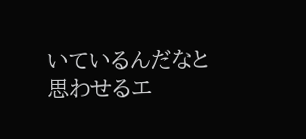いているんだなと思わせるエ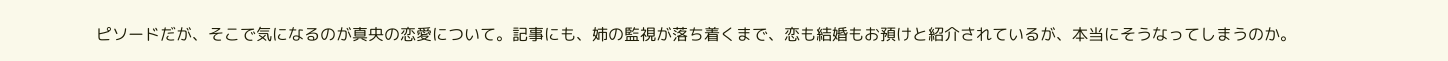ピソードだが、そこで気になるのが真央の恋愛について。記事にも、姉の監視が落ち着くまで、恋も結婚もお預けと紹介されているが、本当にそうなってしまうのか。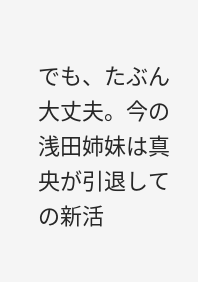でも、たぶん大丈夫。今の浅田姉妹は真央が引退しての新活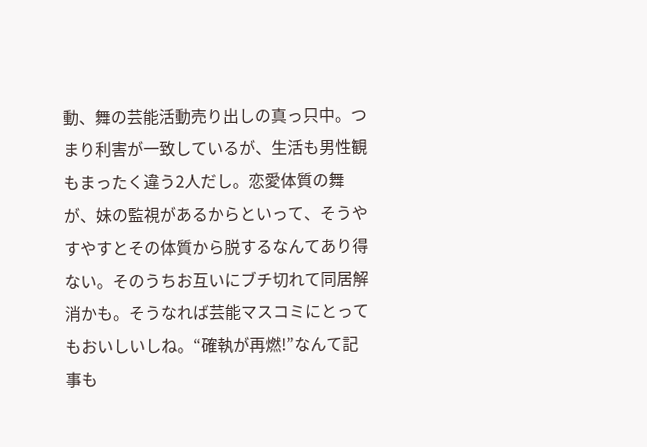動、舞の芸能活動売り出しの真っ只中。つまり利害が一致しているが、生活も男性観もまったく違う2人だし。恋愛体質の舞が、妹の監視があるからといって、そうやすやすとその体質から脱するなんてあり得ない。そのうちお互いにブチ切れて同居解消かも。そうなれば芸能マスコミにとってもおいしいしね。“確執が再燃!”なんて記事も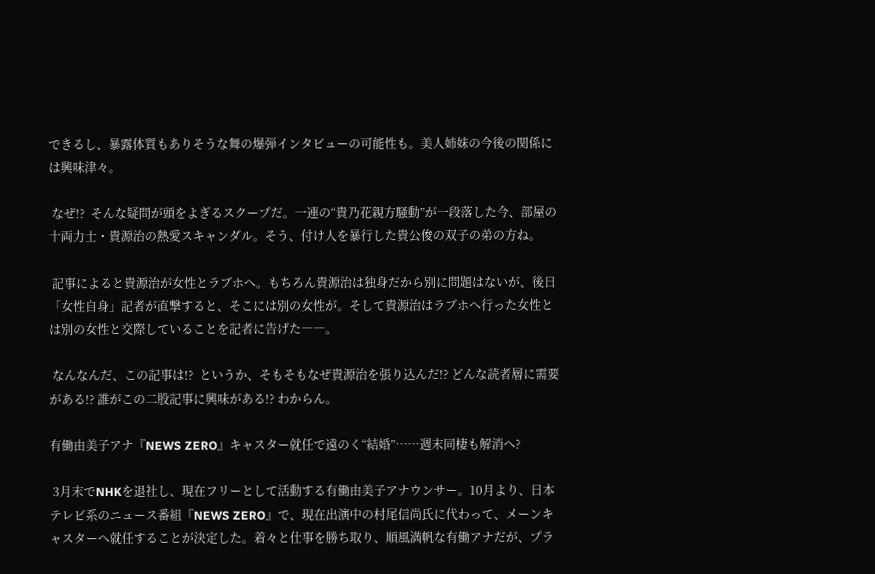できるし、暴露体質もありそうな舞の爆弾インタビューの可能性も。美人姉妹の今後の関係には興味津々。

 なぜ!?  そんな疑問が頭をよぎるスクープだ。一連の“貴乃花親方騒動”が一段落した今、部屋の十両力士・貴源治の熱愛スキャンダル。そう、付け人を暴行した貴公俊の双子の弟の方ね。

 記事によると貴源治が女性とラブホへ。もちろん貴源治は独身だから別に問題はないが、後日「女性自身」記者が直撃すると、そこには別の女性が。そして貴源治はラブホへ行った女性とは別の女性と交際していることを記者に告げた――。

 なんなんだ、この記事は!?  というか、そもそもなぜ貴源治を張り込んだ!? どんな読者層に需要がある!? 誰がこの二股記事に興味がある!? わからん。

有働由美子アナ『NEWS ZERO』キャスター就任で遠のく“結婚”……週末同棲も解消へ?

 3月末でNHKを退社し、現在フリーとして活動する有働由美子アナウンサー。10月より、日本テレビ系のニュース番組『NEWS ZERO』で、現在出演中の村尾信尚氏に代わって、メーンキャスターへ就任することが決定した。着々と仕事を勝ち取り、順風満帆な有働アナだが、プラ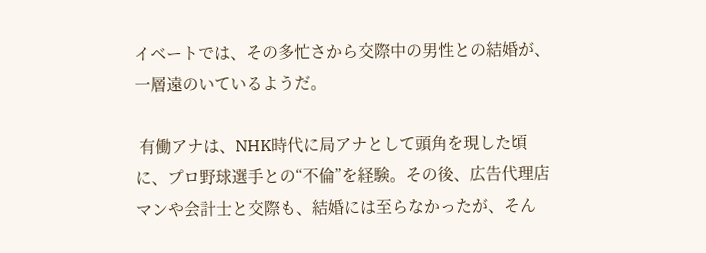イベートでは、その多忙さから交際中の男性との結婚が、一層遠のいているようだ。

 有働アナは、NHK時代に局アナとして頭角を現した頃に、プロ野球選手との“不倫”を経験。その後、広告代理店マンや会計士と交際も、結婚には至らなかったが、そん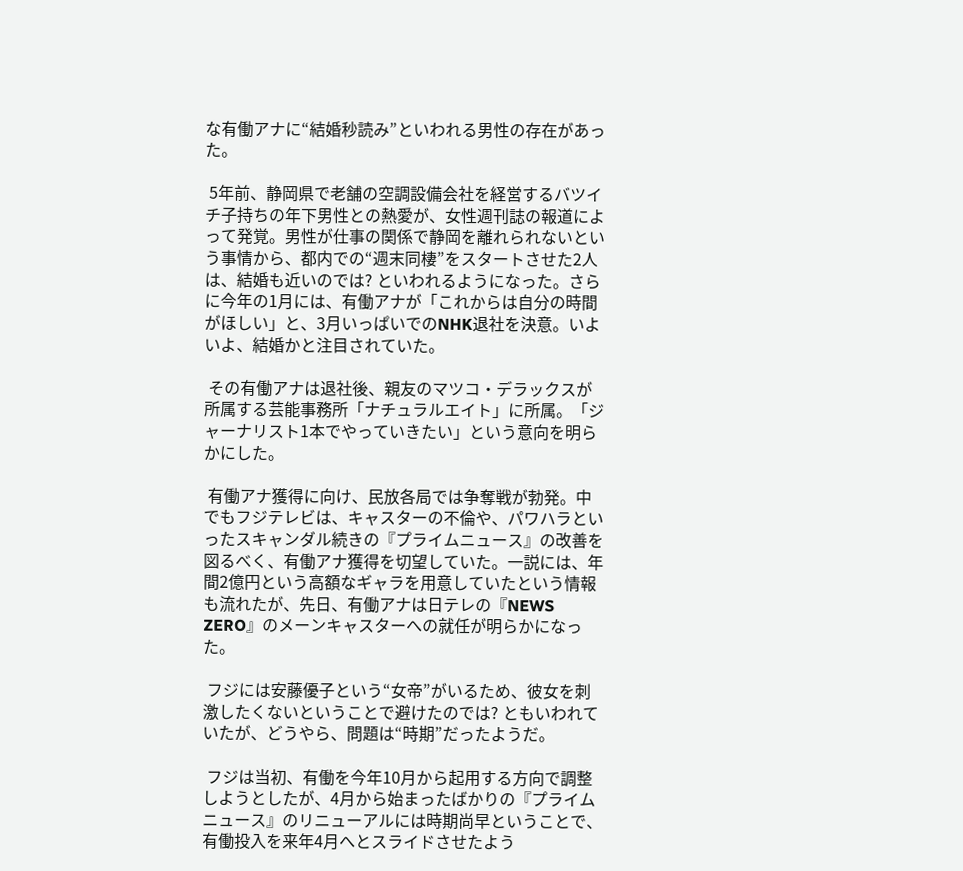な有働アナに“結婚秒読み”といわれる男性の存在があった。

 5年前、静岡県で老舗の空調設備会社を経営するバツイチ子持ちの年下男性との熱愛が、女性週刊誌の報道によって発覚。男性が仕事の関係で静岡を離れられないという事情から、都内での“週末同棲”をスタートさせた2人は、結婚も近いのでは? といわれるようになった。さらに今年の1月には、有働アナが「これからは自分の時間がほしい」と、3月いっぱいでのNHK退社を決意。いよいよ、結婚かと注目されていた。

 その有働アナは退社後、親友のマツコ・デラックスが所属する芸能事務所「ナチュラルエイト」に所属。「ジャーナリスト1本でやっていきたい」という意向を明らかにした。

 有働アナ獲得に向け、民放各局では争奪戦が勃発。中でもフジテレビは、キャスターの不倫や、パワハラといったスキャンダル続きの『プライムニュース』の改善を図るべく、有働アナ獲得を切望していた。一説には、年間2億円という高額なギャラを用意していたという情報も流れたが、先日、有働アナは日テレの『NEWS ZERO』のメーンキャスターへの就任が明らかになった。

 フジには安藤優子という“女帝”がいるため、彼女を刺激したくないということで避けたのでは? ともいわれていたが、どうやら、問題は“時期”だったようだ。

 フジは当初、有働を今年10月から起用する方向で調整しようとしたが、4月から始まったばかりの『プライムニュース』のリニューアルには時期尚早ということで、有働投入を来年4月へとスライドさせたよう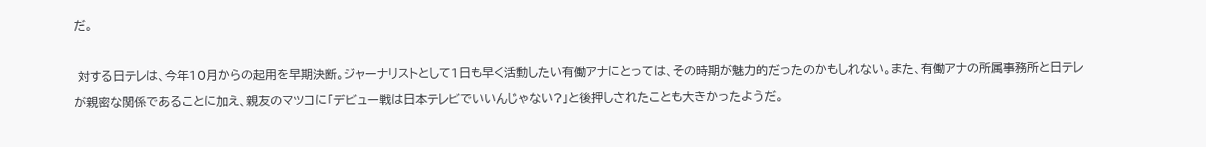だ。

 対する日テレは、今年10月からの起用を早期決断。ジャーナリストとして1日も早く活動したい有働アナにとっては、その時期が魅力的だったのかもしれない。また、有働アナの所属事務所と日テレが親密な関係であることに加え、親友のマツコに「デビュー戦は日本テレビでいいんじゃない?」と後押しされたことも大きかったようだ。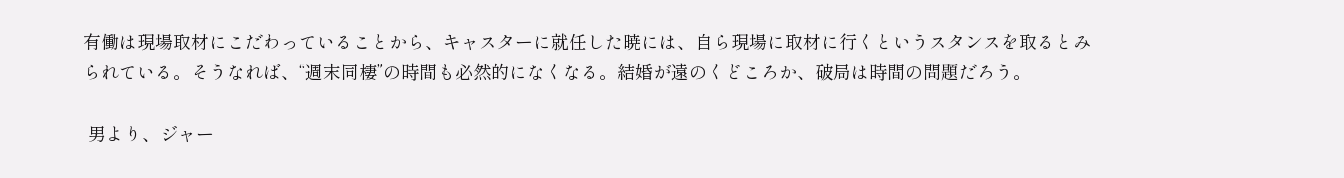有働は現場取材にこだわっていることから、キャスターに就任した暁には、自ら現場に取材に行くというスタンスを取るとみられている。そうなれば、“週末同棲”の時間も必然的になくなる。結婚が遠のくどころか、破局は時間の問題だろう。

 男より、ジャー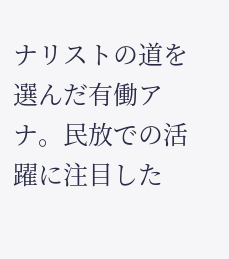ナリストの道を選んだ有働アナ。民放での活躍に注目した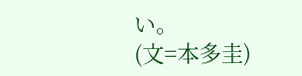い。
(文=本多圭)